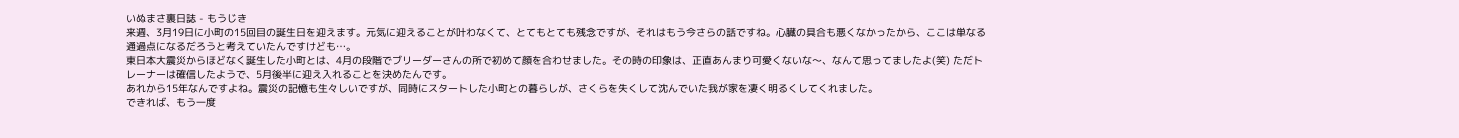いぬまさ裏日誌 - もうじき
来週、3月19日に小町の15回目の誕生日を迎えます。元気に迎えることが叶わなくて、とてもとても残念ですが、それはもう今さらの話ですね。心臓の具合も悪くなかったから、ここは単なる通過点になるだろうと考えていたんですけども…。
東日本大震災からほどなく誕生した小町とは、4月の段階でブリーダーさんの所で初めて顔を合わせました。その時の印象は、正直あんまり可愛くないな〜、なんて思ってましたよ(笑) ただトレーナーは確信したようで、5月後半に迎え入れることを決めたんです。
あれから15年なんですよね。震災の記憶も生々しいですが、同時にスタートした小町との暮らしが、さくらを失くして沈んでいた我が家を凄く明るくしてくれました。
できれば、もう一度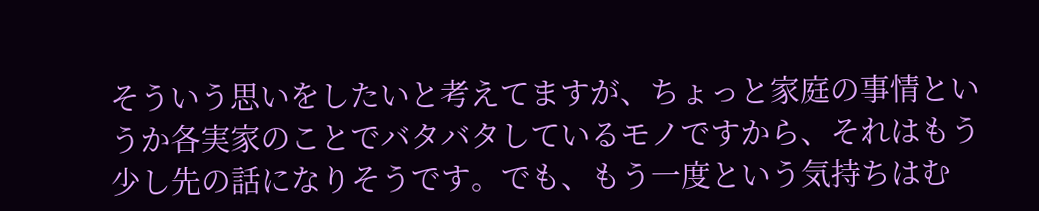そういう思いをしたいと考えてますが、ちょっと家庭の事情というか各実家のことでバタバタしているモノですから、それはもう少し先の話になりそうです。でも、もう一度という気持ちはむ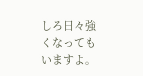しろ日々強くなってもいますよ。